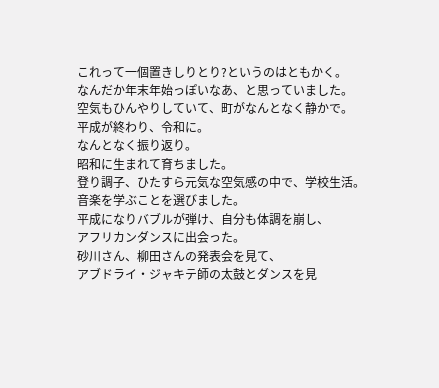これって一個置きしりとり?というのはともかく。
なんだか年末年始っぽいなあ、と思っていました。
空気もひんやりしていて、町がなんとなく静かで。
平成が終わり、令和に。
なんとなく振り返り。
昭和に生まれて育ちました。
登り調子、ひたすら元気な空気感の中で、学校生活。
音楽を学ぶことを選びました。
平成になりバブルが弾け、自分も体調を崩し、
アフリカンダンスに出会った。
砂川さん、柳田さんの発表会を見て、
アブドライ・ジャキテ師の太鼓とダンスを見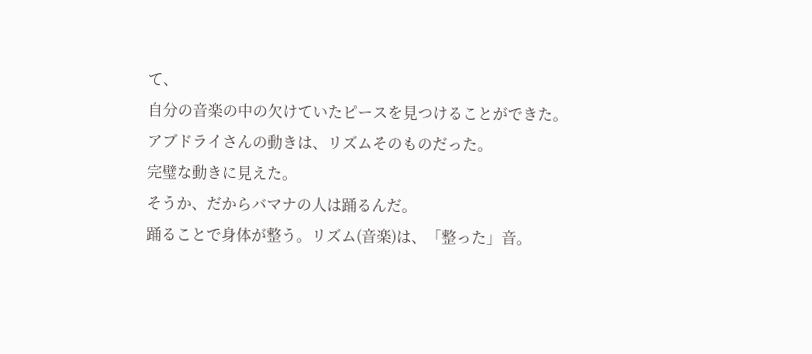て、
自分の音楽の中の欠けていたピースを見つけることができた。
アブドライさんの動きは、リズムそのものだった。
完璧な動きに見えた。
そうか、だからバマナの人は踊るんだ。
踊ることで身体が整う。リズム(音楽)は、「整った」音。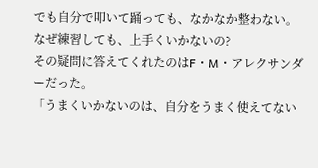でも自分で叩いて踊っても、なかなか整わない。
なぜ練習しても、上手くいかないの?
その疑問に答えてくれたのはF・M・アレクサンダーだった。
「うまくいかないのは、自分をうまく使えてない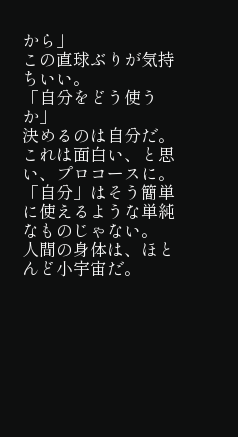から」
この直球ぶりが気持ちいい。
「自分をどう使うか」
決めるのは自分だ。
これは面白い、と思い、プロコースに。
「自分」はそう簡単に使えるような単純なものじゃない。
人間の身体は、ほとんど小宇宙だ。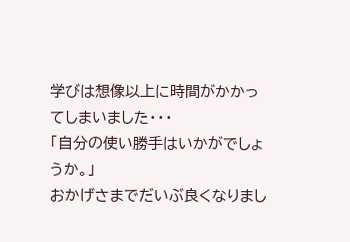学びは想像以上に時間がかかってしまいました・・・
「自分の使い勝手はいかがでしょうか。」
おかげさまでだいぶ良くなりまし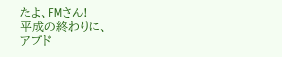たよ、FMさん!
平成の終わりに、
アブド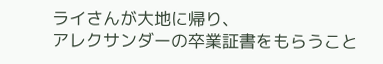ライさんが大地に帰り、
アレクサンダーの卒業証書をもらうこと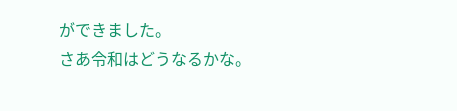ができました。
さあ令和はどうなるかな。